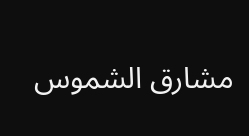مشارق الشموس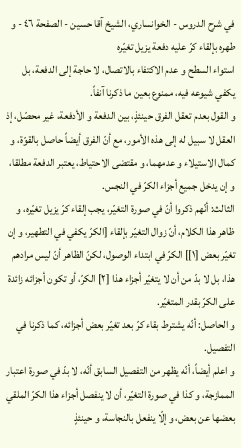في شرح الدروس - الخوانساري، الشيخ آقا حسين - الصفحة ٤٦ - و طهره بإلقاء كرّ عليه دفعة يزيل تغيّره
استواء السطح و عدم الاكتفاء بالاتصال، لا حاجة إلى الدفعة، بل يكفي شيوعه فيه، ممنوع بعين ما ذكرنا آنفاً.
و القول بعدم تعقل الفرق حينئذٍ، بين الدفعة و الأدفعة، غير محصّل، إذ العقل لا سبيل له إلى هذه الأمور، مع أنّ الفرق أيضاً حاصل بالقوّة، و كمال الاستيلاء و عدمهما، و مقتضى الاحتياط، يعتبر الدفعة مطلقا، و إن يدخل جميع أجزاء الكرّ في النجس.
الثالث: أنّهم ذكروا أنّ في صورة التغيّر، يجب إلقاء كرّ يزيل تغيّره، و ظاهر هذا الكلام، أنّ زوال التغيّر بإلقاء [الكرّ يكفي في التطهير، و إن تغيّر بعض [١]] الكرّ في ابتداء الوصول، لكنّ الظاهر أنّ ليس مرادهم هذا، بل لا بدّ من أن لا يتغيّر أجزاء هذا [٢] الكرّ، أو تكون أجزائه زائدة على الكرّ بقدر المتغيّر.
و الحاصل: أنّه يشترط بقاء كرّ بعد تغيّر بعض أجزائه، كما ذكرنا في التفصيل.
و اعلم أيضاً، أنّه يظهر من التفصيل السابق أنّه، لا بدّ في صورة اعتبار الممازجة، و كذا في صورة التغيّر، أن لا ينفصل أجزاء هذا الكرّ الملقي بعضها عن بعض، و إلّا ينفعل بالنجاسة، و حينئذٍ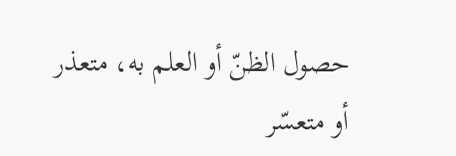حصول الظنّ أو العلم به، متعذر أو متعسّر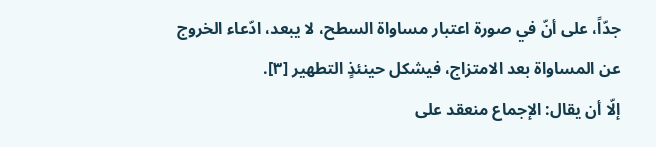جدّاً، على أنّ في صورة اعتبار مساواة السطح، لا يبعد، ادّعاء الخروج عن المساواة بعد الامتزاج، فيشكل حينئذٍ التطهير [٣].
إلّا أن يقال: الإجماع منعقد على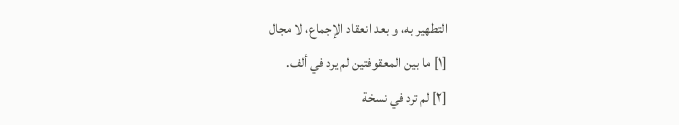التطهير به، و بعد انعقاد الإجماع، لا مجال
[١] ما بين المعقوفتين لم يرد في ألف.
[٢] لم ترد في نسخة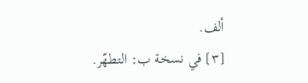ألف.
[٣] في نسخة ب: التطهّر.